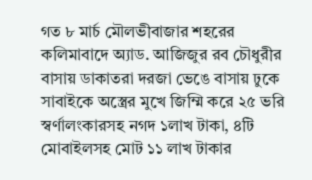গত ৮ মার্চ মৌলভীবাজার শহরের কলিমাবাদে অ্যাড. আজিজুর রব চৌধুরীর বাসায় ডাকাতরা দরজা ভেঙে বাসায় ঢুকে সাবাইকে অস্ত্রের মুখে জিম্মি করে ২৫ ভরি স্বর্ণালংকারসহ নগদ ১লাখ টাকা, ৪টি মোবাইলসহ মোট ১১ লাখ টাকার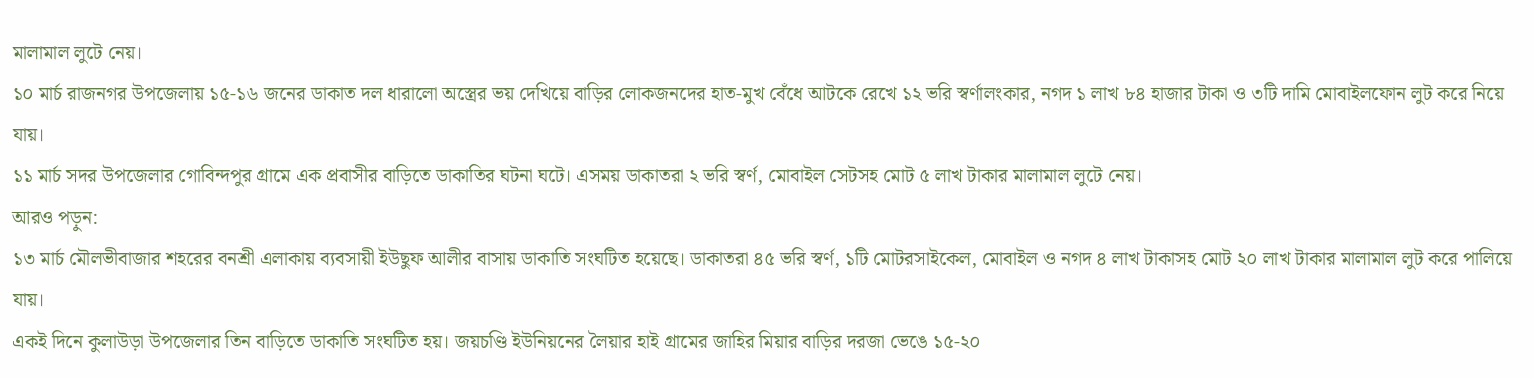মালামাল লুটে নেয়।
১০ মার্চ রাজনগর উপজেলায় ১৫-১৬ জনের ডাকাত দল ধারালো অস্ত্রের ভয় দেখিয়ে বাড়ির লোকজনদের হাত-মুখ বেঁধে আটকে রেখে ১২ ভরি স্বর্ণালংকার, নগদ ১ লাখ ৮৪ হাজার টাকা ও ৩টি দামি মোবাইলফোন লুট করে নিয়ে যায়।
১১ মার্চ সদর উপজেলার গোবিন্দপুর গ্রামে এক প্রবাসীর বাড়িতে ডাকাতির ঘটনা ঘটে। এসময় ডাকাতরা ২ ভরি স্বর্ণ, মোবাইল সেটসহ মোট ৫ লাখ টাকার মালামাল লুটে নেয়।
আরও পড়ুন:
১৩ মার্চ মৌলভীবাজার শহরের বনশ্রী এলাকায় ব্যবসায়ী ইউছুফ আলীর বাসায় ডাকাতি সংঘটিত হয়েছে। ডাকাতরা ৪৫ ভরি স্বর্ণ, ১টি মোটরসাইকেল, মোবাইল ও নগদ ৪ লাখ টাকাসহ মোট ২০ লাখ টাকার মালামাল লুট করে পালিয়ে যায়।
একই দিনে কুলাউড়া উপজেলার তিন বাড়িতে ডাকাতি সংঘটিত হয়। জয়চণ্ডি ইউনিয়নের লৈয়ার হাই গ্রামের জাহির মিয়ার বাড়ির দরজা ভেঙে ১৫-২০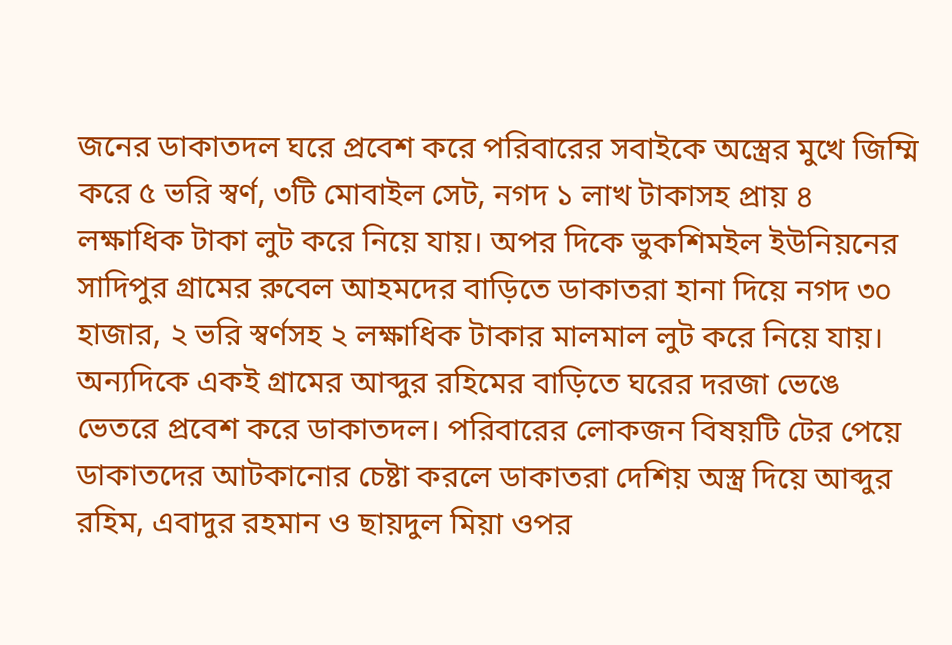জনের ডাকাতদল ঘরে প্রবেশ করে পরিবারের সবাইকে অস্ত্রের মুখে জিম্মি করে ৫ ভরি স্বর্ণ, ৩টি মোবাইল সেট, নগদ ১ লাখ টাকাসহ প্রায় ৪ লক্ষাধিক টাকা লুট করে নিয়ে যায়। অপর দিকে ভুকশিমইল ইউনিয়নের সাদিপুর গ্রামের রুবেল আহমদের বাড়িতে ডাকাতরা হানা দিয়ে নগদ ৩০ হাজার, ২ ভরি স্বর্ণসহ ২ লক্ষাধিক টাকার মালমাল লুট করে নিয়ে যায়।
অন্যদিকে একই গ্রামের আব্দুর রহিমের বাড়িতে ঘরের দরজা ভেঙে ভেতরে প্রবেশ করে ডাকাতদল। পরিবারের লোকজন বিষয়টি টের পেয়ে ডাকাতদের আটকানোর চেষ্টা করলে ডাকাতরা দেশিয় অস্ত্র দিয়ে আব্দুর রহিম, এবাদুর রহমান ও ছায়দুল মিয়া ওপর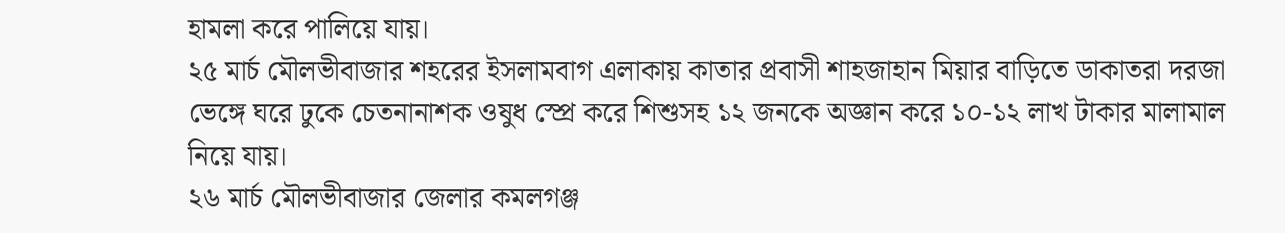হামলা করে পালিয়ে যায়।
২৫ মার্চ মৌলভীবাজার শহরের ইসলামবাগ এলাকায় কাতার প্রবাসী শাহজাহান মিয়ার বাড়িতে ডাকাতরা দরজা ভেঙ্গে ঘরে ঢুকে চেতনানাশক ওষুধ স্প্রে করে শিশুসহ ১২ জনকে অজ্ঞান করে ১০-১২ লাখ টাকার মালামাল নিয়ে যায়।
২৬ মার্চ মৌলভীবাজার জেলার কমলগঞ্জ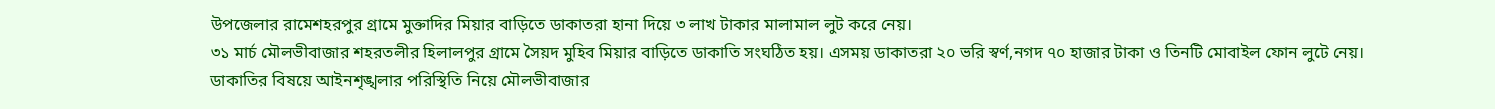উপজেলার রামেশহরপুর গ্রামে মুক্তাদির মিয়ার বাড়িতে ডাকাতরা হানা দিয়ে ৩ লাখ টাকার মালামাল লুট করে নেয়।
৩১ মার্চ মৌলভীবাজার শহরতলীর হিলালপুর গ্রামে সৈয়দ মুহিব মিয়ার বাড়িতে ডাকাতি সংঘঠিত হয়। এসময় ডাকাতরা ২০ ভরি স্বর্ণ,নগদ ৭০ হাজার টাকা ও তিনটি মোবাইল ফোন লুটে নেয়।
ডাকাতির বিষয়ে আইনশৃঙ্খলার পরিস্থিতি নিয়ে মৌলভীবাজার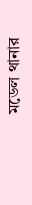মডেল থানার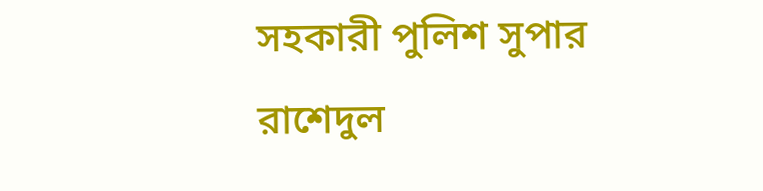সহকারী পুলিশ সুপার রাশেদুল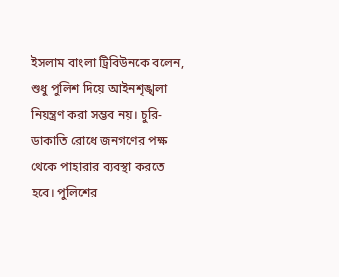ইসলাম বাংলা ট্রিবিউনকে বলেন, শুধু পুলিশ দিয়ে আইনশৃঙ্খলা নিয়ন্ত্রণ করা সম্ভব নয়। চুরি-ডাকাতি রোধে জনগণের পক্ষ থেকে পাহারার ব্যবস্থা করতে হবে। পুলিশের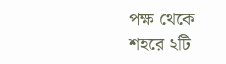পক্ষ থেকে শহরে ২টি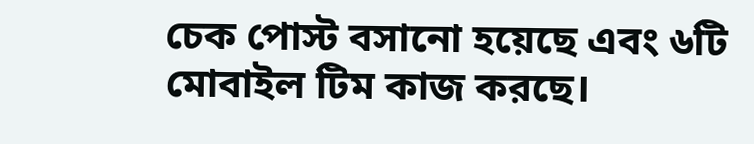চেক পোস্ট বসানো হয়েছে এবং ৬টি মোবাইল টিম কাজ করছে।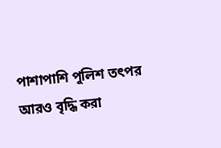পাশাপাশি পুলিশ তৎপর আরও বৃদ্ধি করা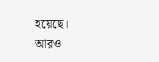হয়েছে।
আরও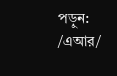পড়ুন:
/এআর/